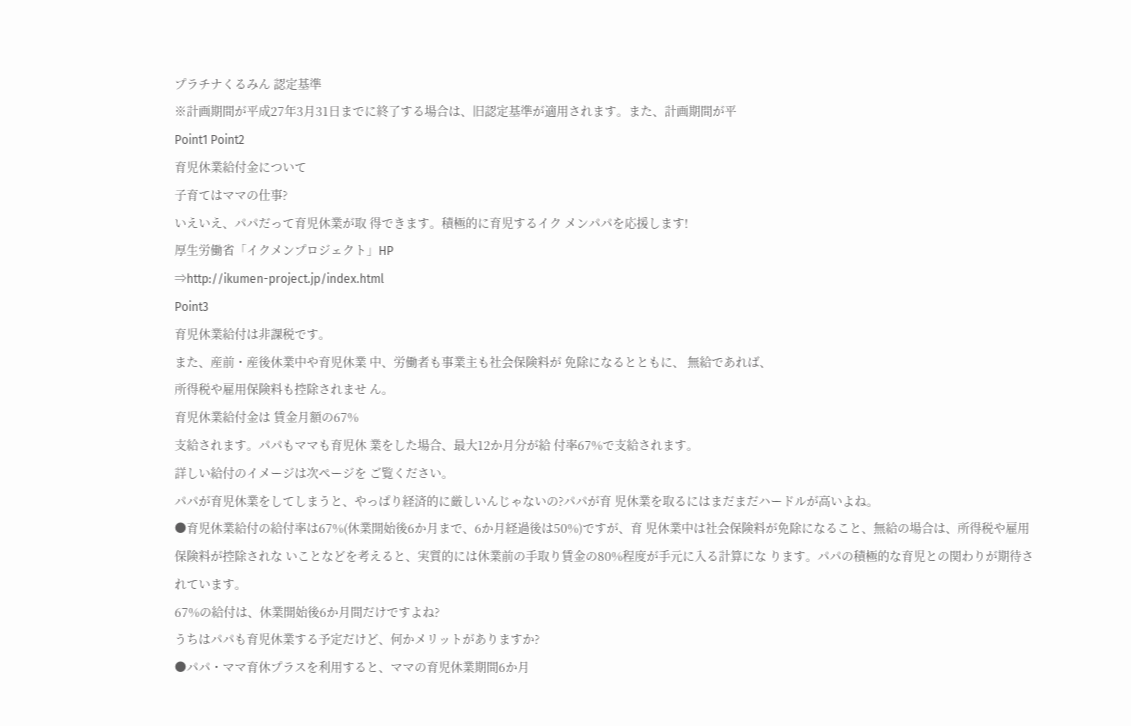プラチナくるみん 認定基準
※計画期間が平成27年3月31日までに終了する場合は、旧認定基準が適用されます。また、計画期間が平
Point1 Point2
育児休業給付金について
子育てはママの仕事?
いえいえ、パパだって育児休業が取 得できます。積極的に育児するイク メンパパを応援します!
厚生労働省「イクメンプロジェクト」HP
⇒http://ikumen-project.jp/index.html
Point3
育児休業給付は非課税です。
また、産前・産後休業中や育児休業 中、労働者も事業主も社会保険料が 免除になるとともに、 無給であれば、
所得税や雇用保険料も控除されませ ん。
育児休業給付金は 賃金月額の67%
支給されます。パパもママも育児休 業をした場合、最大12か月分が給 付率67%で支給されます。
詳しい給付のイメージは次ページを ご覧ください。
パパが育児休業をしてしまうと、やっぱり経済的に厳しいんじゃないの?パパが育 児休業を取るにはまだまだハードルが高いよね。
●育児休業給付の給付率は67%(休業開始後6か月まで、6か月経過後は50%)ですが、育 児休業中は社会保険料が免除になること、無給の場合は、所得税や雇用保険料が控除されな いことなどを考えると、実質的には休業前の手取り賃金の80%程度が手元に入る計算にな ります。パパの積極的な育児との関わりが期待されています。
67%の給付は、休業開始後6か月間だけですよね?
うちはパパも育児休業する予定だけど、何かメリットがありますか?
●パパ・ママ育休プラスを利用すると、ママの育児休業期間6か月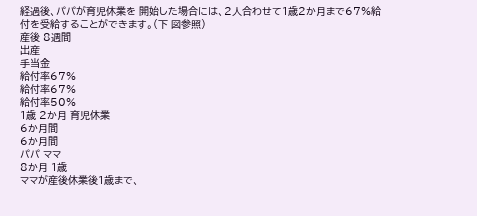経過後、パパが育児休業を 開始した場合には、2人合わせて1歳2か月まで67%給付を受給することができます。(下 図参照)
産後 8週間
出産
手当金
給付率67%
給付率67%
給付率50%
1歳 2か月 育児休業
6か月間
6か月間
パパ ママ
8か月 1歳
ママが産後休業後1歳まで、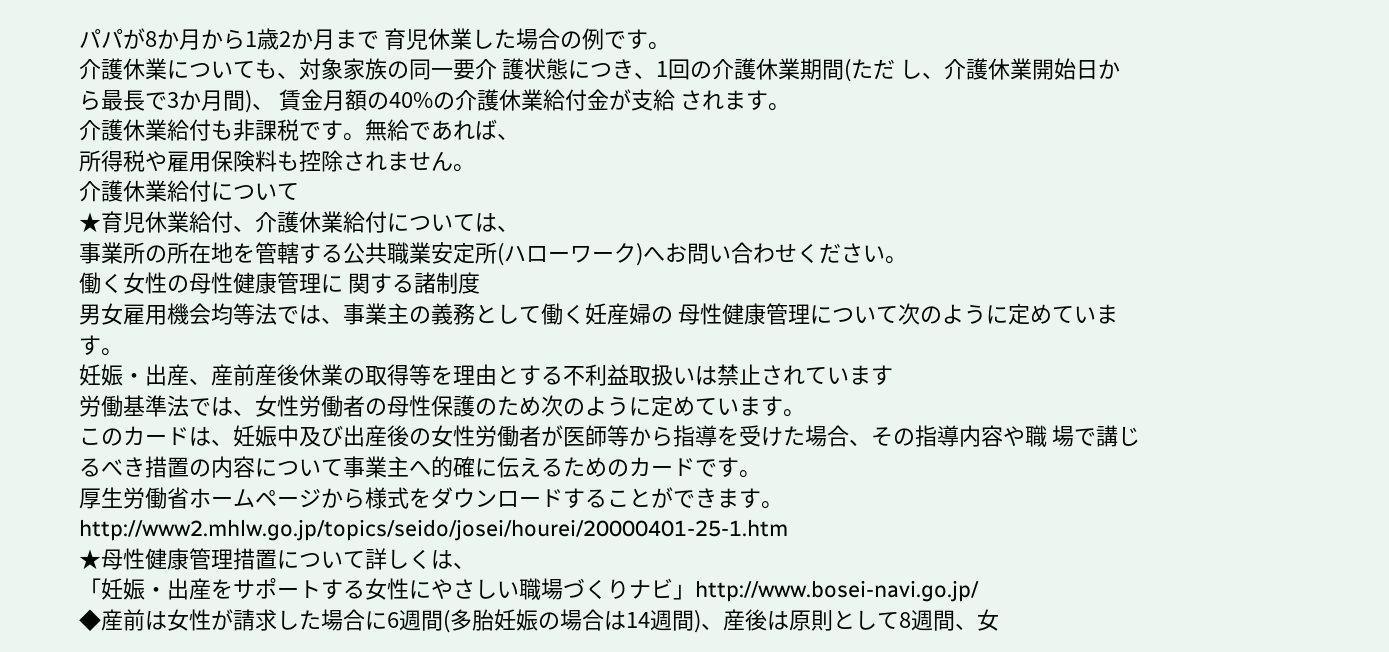パパが8か月から1歳2か月まで 育児休業した場合の例です。
介護休業についても、対象家族の同一要介 護状態につき、1回の介護休業期間(ただ し、介護休業開始日から最長で3か月間)、 賃金月額の40%の介護休業給付金が支給 されます。
介護休業給付も非課税です。無給であれば、
所得税や雇用保険料も控除されません。
介護休業給付について
★育児休業給付、介護休業給付については、
事業所の所在地を管轄する公共職業安定所(ハローワーク)へお問い合わせください。
働く女性の母性健康管理に 関する諸制度
男女雇用機会均等法では、事業主の義務として働く妊産婦の 母性健康管理について次のように定めています。
妊娠・出産、産前産後休業の取得等を理由とする不利益取扱いは禁止されています
労働基準法では、女性労働者の母性保護のため次のように定めています。
このカードは、妊娠中及び出産後の女性労働者が医師等から指導を受けた場合、その指導内容や職 場で講じるべき措置の内容について事業主へ的確に伝えるためのカードです。
厚生労働省ホームページから様式をダウンロードすることができます。
http://www2.mhlw.go.jp/topics/seido/josei/hourei/20000401-25-1.htm
★母性健康管理措置について詳しくは、
「妊娠・出産をサポートする女性にやさしい職場づくりナビ」http://www.bosei-navi.go.jp/
◆産前は女性が請求した場合に6週間(多胎妊娠の場合は14週間)、産後は原則として8週間、女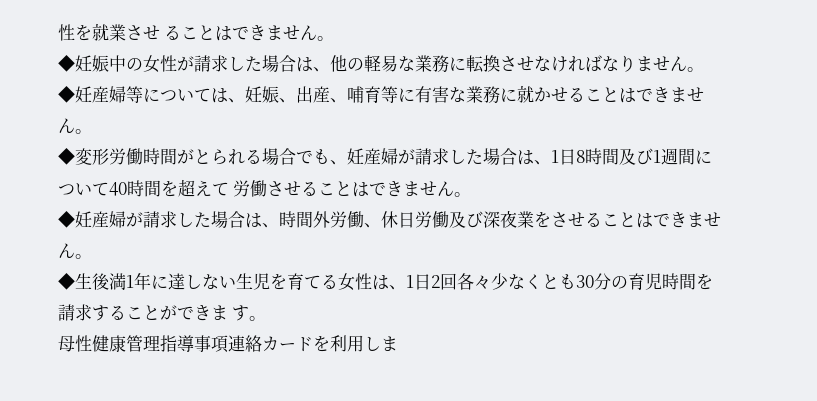性を就業させ ることはできません。
◆妊娠中の女性が請求した場合は、他の軽易な業務に転換させなければなりません。
◆妊産婦等については、妊娠、出産、哺育等に有害な業務に就かせることはできません。
◆変形労働時間がとられる場合でも、妊産婦が請求した場合は、1日8時間及び1週間について40時間を超えて 労働させることはできません。
◆妊産婦が請求した場合は、時間外労働、休日労働及び深夜業をさせることはできません。
◆生後満1年に達しない生児を育てる女性は、1日2回各々少なくとも30分の育児時間を請求することができま す。
母性健康管理指導事項連絡カードを利用しま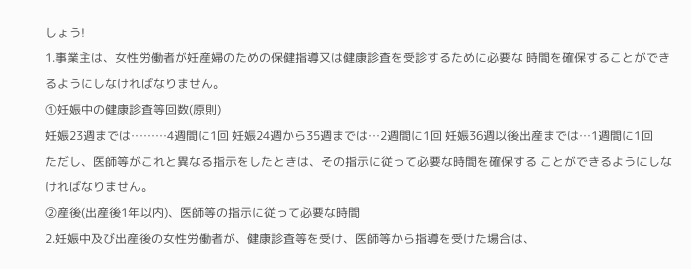しょう!
1.事業主は、女性労働者が妊産婦のための保健指導又は健康診査を受診するために必要な 時間を確保することができるようにしなければなりません。
①妊娠中の健康診査等回数(原則)
妊娠23週までは………4週間に1回 妊娠24週から35週までは…2週間に1回 妊娠36週以後出産までは…1週間に1回
ただし、医師等がこれと異なる指示をしたときは、その指示に従って必要な時間を確保する ことができるようにしなければなりません。
②産後(出産後1年以内)、医師等の指示に従って必要な時間
2.妊娠中及び出産後の女性労働者が、健康診査等を受け、医師等から指導を受けた場合は、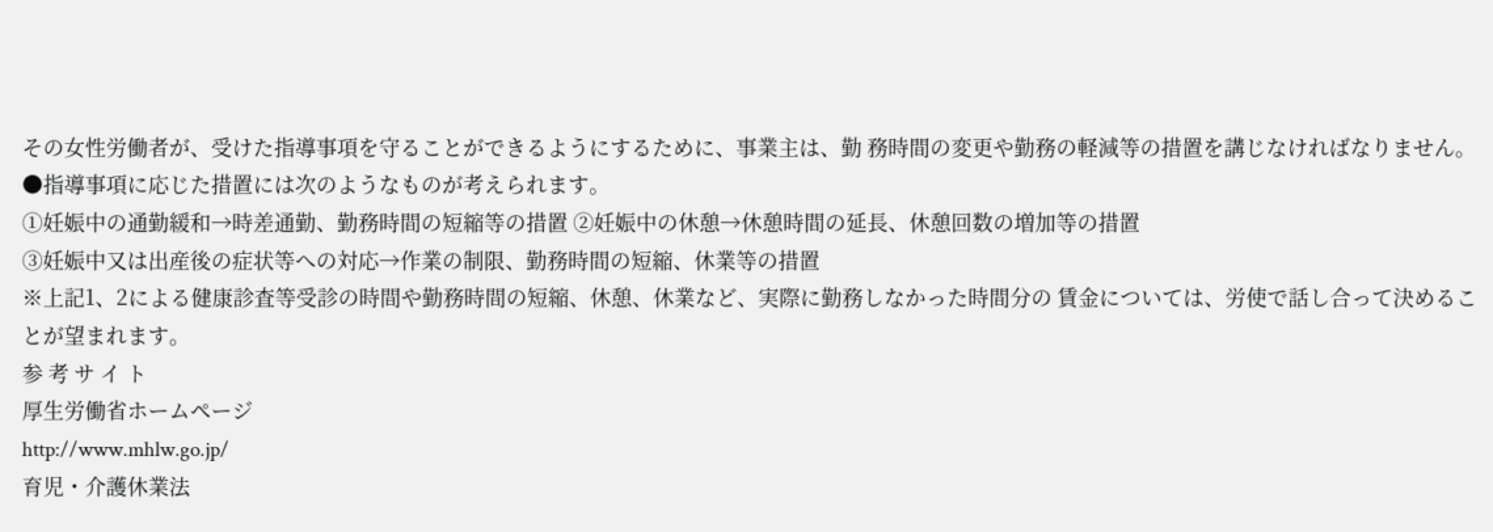その女性労働者が、受けた指導事項を守ることができるようにするために、事業主は、勤 務時間の変更や勤務の軽減等の措置を講じなければなりません。
●指導事項に応じた措置には次のようなものが考えられます。
①妊娠中の通勤緩和→時差通勤、勤務時間の短縮等の措置 ②妊娠中の休憩→休憩時間の延長、休憩回数の増加等の措置
③妊娠中又は出産後の症状等への対応→作業の制限、勤務時間の短縮、休業等の措置
※上記1、2による健康診査等受診の時間や勤務時間の短縮、休憩、休業など、実際に勤務しなかった時間分の 賃金については、労使で話し合って決めることが望まれます。
参 考 サ イ ト
厚生労働省ホームページ
http://www.mhlw.go.jp/
育児・介護休業法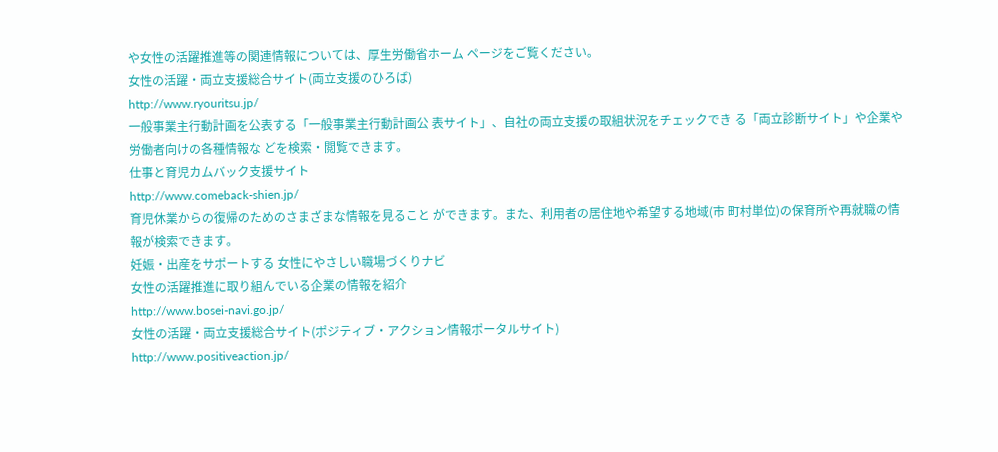や女性の活躍推進等の関連情報については、厚生労働省ホーム ページをご覧ください。
女性の活躍・両立支援総合サイト(両立支援のひろば)
http://www.ryouritsu.jp/
一般事業主行動計画を公表する「一般事業主行動計画公 表サイト」、自社の両立支援の取組状況をチェックでき る「両立診断サイト」や企業や労働者向けの各種情報な どを検索・閲覧できます。
仕事と育児カムバック支援サイト
http://www.comeback-shien.jp/
育児休業からの復帰のためのさまざまな情報を見ること ができます。また、利用者の居住地や希望する地域(市 町村単位)の保育所や再就職の情報が検索できます。
妊娠・出産をサポートする 女性にやさしい職場づくりナビ
女性の活躍推進に取り組んでいる企業の情報を紹介
http://www.bosei-navi.go.jp/
女性の活躍・両立支援総合サイト(ポジティブ・アクション情報ポータルサイト)
http://www.positiveaction.jp/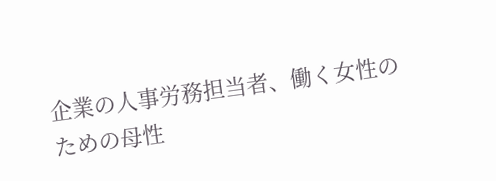企業の人事労務担当者、働く女性のための母性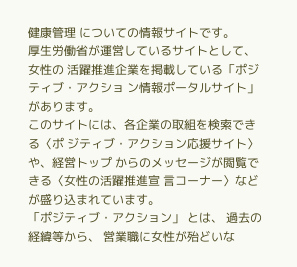健康管理 についての情報サイトです。
厚生労働省が運営しているサイトとして、女性の 活躍推進企業を掲載している「ポジティブ・アクショ ン情報ポータルサイト」があります。
このサイトには、各企業の取組を検索できる〈ポ ジティブ・アクション応援サイト〉や、経営トップ からのメッセージが閲覧できる〈女性の活躍推進宣 言コーナー〉などが盛り込まれています。
「ポジティブ・アクション」 とは、 過去の経緯等から、 営業職に女性が殆どいな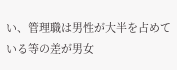い、管理職は男性が大半を占めている等の差が男女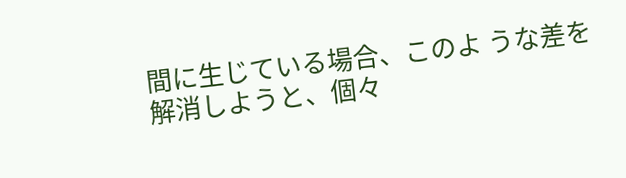間に生じている場合、このよ うな差を解消しようと、個々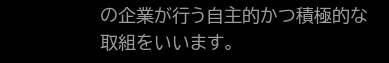の企業が行う自主的かつ積極的な取組をいいます。